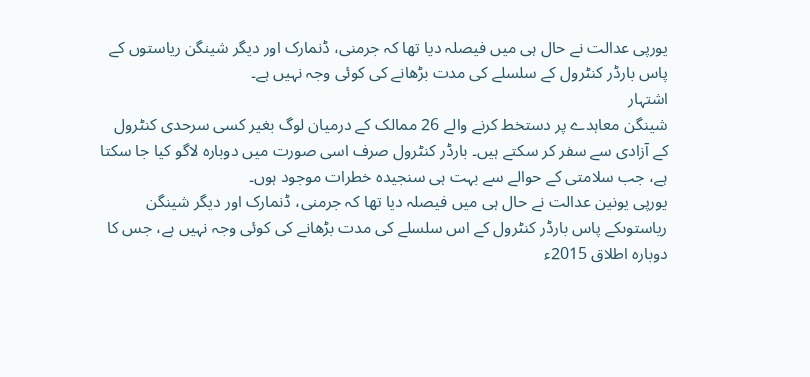یورپی عدالت نے حال ہی میں فیصلہ دیا تھا کہ جرمنی، ڈنمارک اور دیگر شینگن ریاستوں کے پاس بارڈر کنٹرول کے سلسلے کی مدت بڑھانے کی کوئی وجہ نہیں ہے۔
اشتہار
شینگن معاہدے پر دستخط کرنے والے 26 ممالک کے درمیان لوگ بغیر کسی سرحدی کنٹرول کے آزادی سے سفر کر سکتے ہیں۔ بارڈر کنٹرول صرف اسی صورت میں دوبارہ لاگو کیا جا سکتا ہے، جب سلامتی کے حوالے سے بہت ہی سنجیدہ خطرات موجود ہوں۔
یورپی یونین عدالت نے حال ہی میں فیصلہ دیا تھا کہ جرمنی، ڈنمارک اور دیگر شینگن ریاستوںکے پاس بارڈر کنٹرول کے اس سلسلے کی مدت بڑھانے کی کوئی وجہ نہیں ہے، جس کا دوبارہ اطلاق 2015ء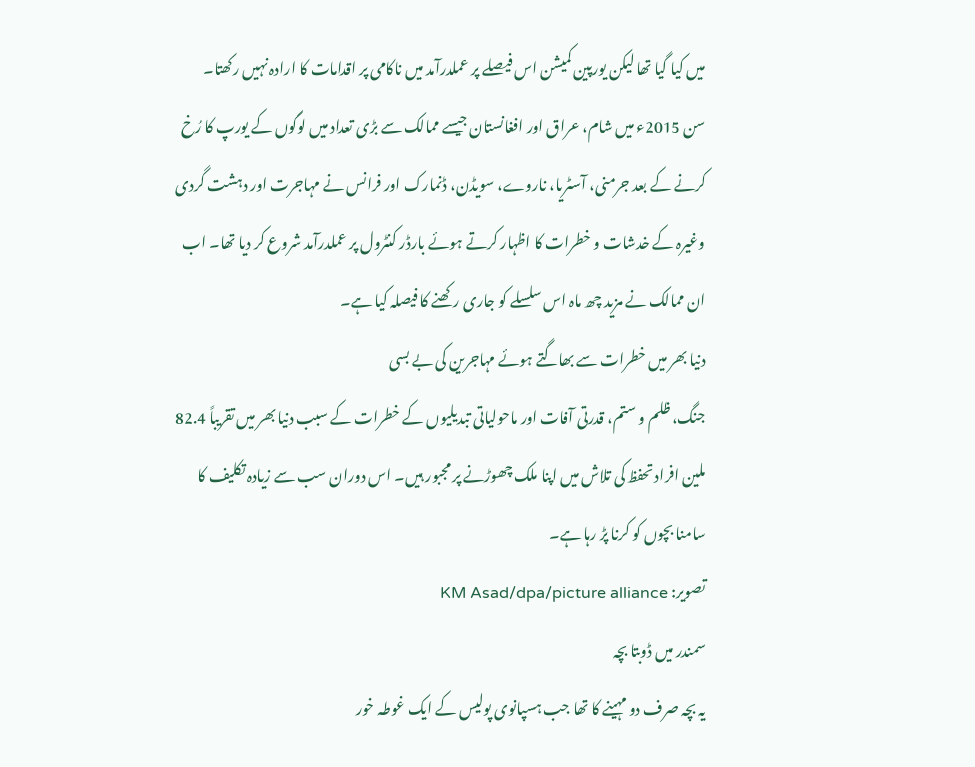میں کیا گیا تھا لیکن یورپین کمیشن اس فیصلے پر عملدرآمد میں ناکامی پر اقدامات کا ارادہ نہیں رکھتا۔
سن 2015ء میں شام، عراق اور افغانستان جیسے ممالک سے بڑی تعداد میں لوگوں کے یورپ کا رُخ کرنے کے بعد جرمنی، آسٹریا، ناروے، سویڈن، ڈنمارک اور فرانس نے مہاجرت اور دہشت گردی وغیرہ کے خدشات و خطرات کا اظہار کرتے ہوئے بارڈر کنٹرول پر عملدرآمد شروع کر دیا تھا۔ اب ان ممالک نے مزید چھ ماہ اس سلسلے کو جاری رکھنے کا فیصلہ کیا ہے۔
دنیا بھر میں خطرات سے بھاگتے ہوئے مہاجرین کی بے بسی
جنگ، ظلم و ستم، قدرتی آفات اور ماحولیاتی تبدیلیوں کے خطرات کے سبب دنیا بھر میں تقریباً 82.4 ملین افراد تحفظ کی تلاش میں اپنا ملک چھوڑنے پر مجبور ہیں۔ اس دوران سب سے زیادہ تکلیف کا سامنا بچوں کو کرنا پڑ رہا ہے۔
تصویر: KM Asad/dpa/picture alliance
سمندر میں ڈوبتا بچہ
یہ بچہ صرف دو مہینے کا تھا جب ہسپانوی پولیس کے ایک غوطہ خور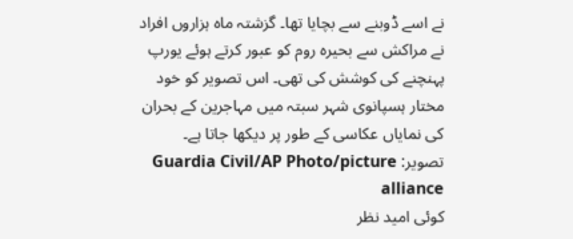نے اسے ڈوبنے سے بچایا تھا۔ گزشتہ ماہ ہزاروں افراد نے مراکش سے بحیرہ روم کو عبور کرتے ہوئے یورپ پہنچنے کی کوشش کی تھی۔ اس تصویر کو خود مختار ہسپانوی شہر سبتہ میں مہاجرین کے بحران کی نمایاں عکاسی کے طور پر دیکھا جاتا ہے۔
تصویر: Guardia Civil/AP Photo/picture alliance
کوئی امید نظر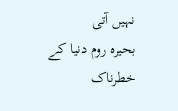نہیں آتی
بحیرہ روم دنیا کے خطرناک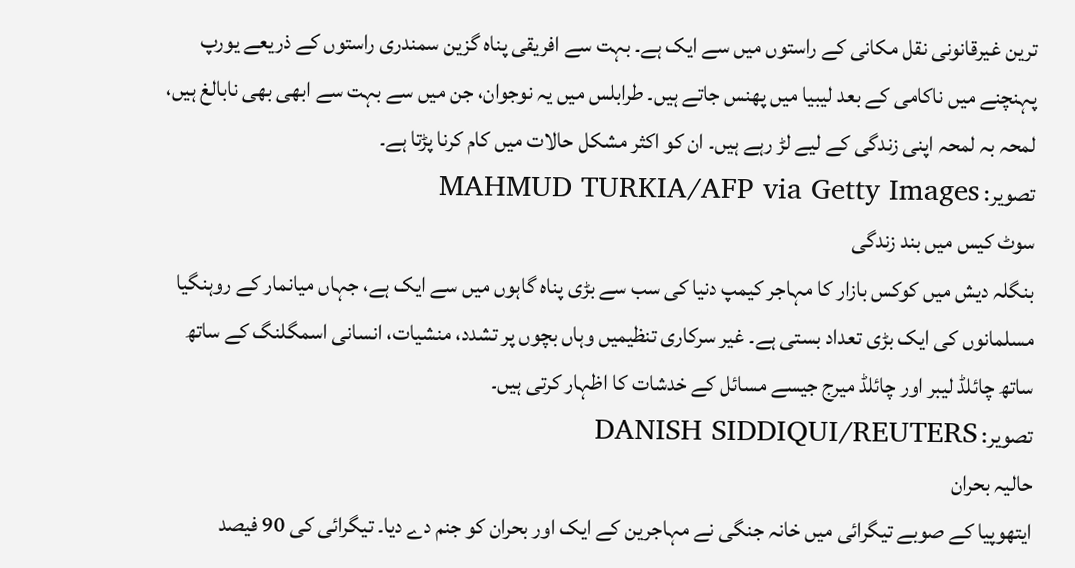ترین غیرقانونی نقل مکانی کے راستوں میں سے ایک ہے۔ بہت سے افریقی پناہ گزین سمندری راستوں کے ذریعے یورپ پہنچنے میں ناکامی کے بعد لیبیا میں پھنس جاتے ہیں۔ طرابلس میں یہ نوجوان، جن میں سے بہت سے ابھی بھی نابالغ ہیں، لمحہ بہ لمحہ اپنی زندگی کے لیے لڑ رہے ہیں۔ ان کو اکثر مشکل حالات میں کام کرنا پڑتا ہے۔
تصویر: MAHMUD TURKIA/AFP via Getty Images
سوٹ کیس میں بند زندگی
بنگلہ دیش میں کوکس بازار کا مہاجر کیمپ دنیا کی سب سے بڑی پناہ گاہوں میں سے ایک ہے، جہاں میانمار کے روہنگیا مسلمانوں کی ایک بڑی تعداد بستی ہے۔ غیر سرکاری تنظیمیں وہاں بچوں پر تشدد، منشیات، انسانی اسمگلنگ کے ساتھ ساتھ چائلڈ لیبر اور چائلڈ میرج جیسے مسائل کے خدشات کا اظہار کرتی ہیں۔
تصویر: DANISH SIDDIQUI/REUTERS
حالیہ بحران
ایتھوپیا کے صوبے تیگرائی میں خانہ جنگی نے مہاجرین کے ایک اور بحران کو جنم دے دیا۔ تیگرائی کی 90 فیصد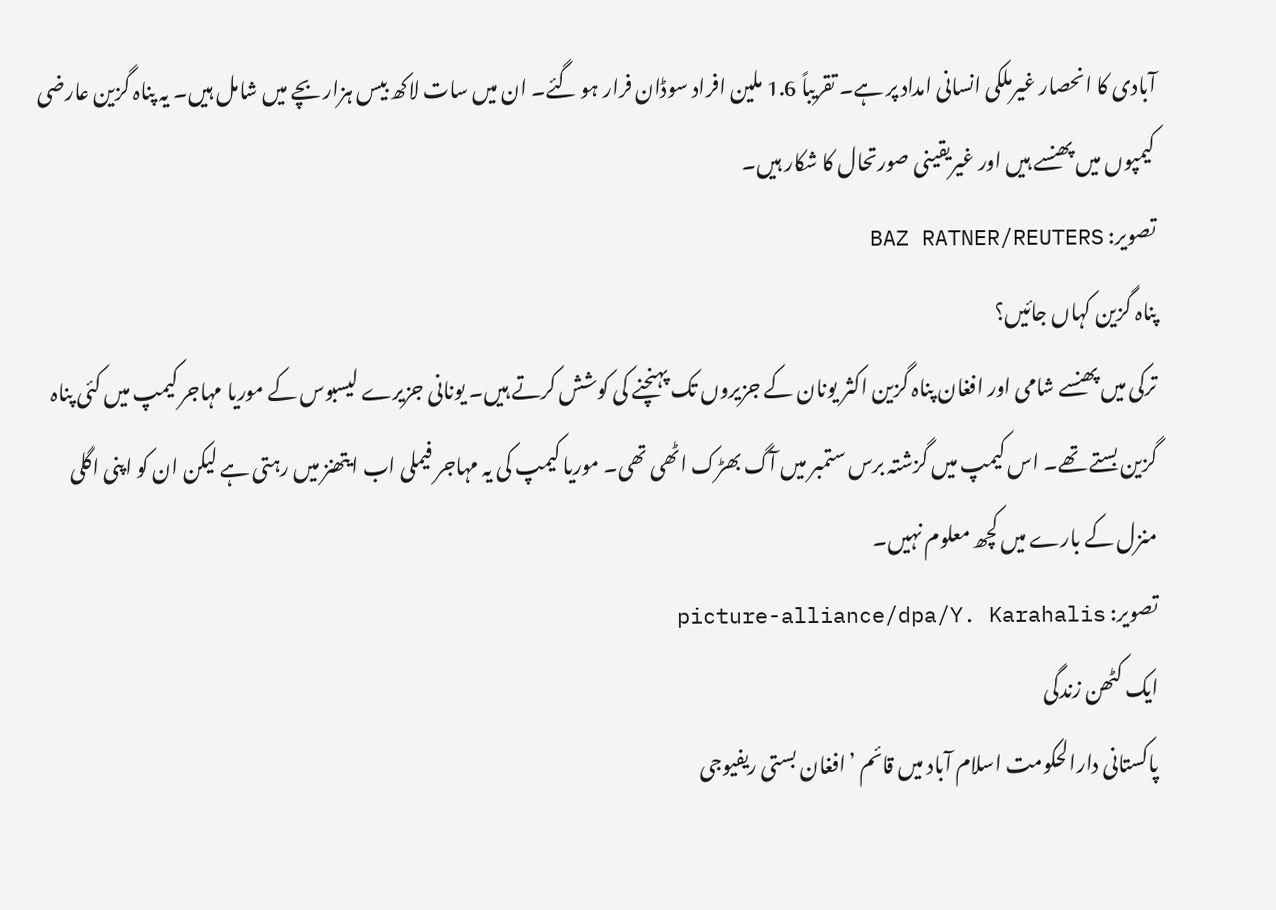آبادی کا انحصار غیرملکی انسانی امداد پر ہے۔ تقریباً 1.6 ملین افراد سوڈان فرار ہو گئے۔ ان میں سات لاکھ بیس ہزار بچے میں شامل ہیں۔ یہ پناہ گزین عارضی کیمپوں میں پھنسے ہیں اور غیریقینی صورتحال کا شکار ہیں۔
تصویر: BAZ RATNER/REUTERS
پناہ گزین کہاں جائیں؟
ترکی میں پھنسے شامی اور افغان پناہ گزین اکثر یونان کے جزیروں تک پہنچنے کی کوشش کرتے ہیں۔ یونانی جزیرے لیسبوس کے موریا مہاجر کیمپ میں کئی پناہ گزین بستے تھے۔ اس کیمپ میں گزشتہ برس ستمبر میں آگ بھڑک اٹھی تھی۔ موریا کیمپ کی یہ مہاجر فیملی اب ایتھنز میں رہتی ہے لیکن ان کو اپنی اگلی منزل کے بارے میں کچھ معلوم نہیں۔
تصویر: picture-alliance/dpa/Y. Karahalis
ایک کٹھن زندگی
پاکستانی دارالحکومت اسلام آباد میں قائم ’افغان بستی ریفیوجی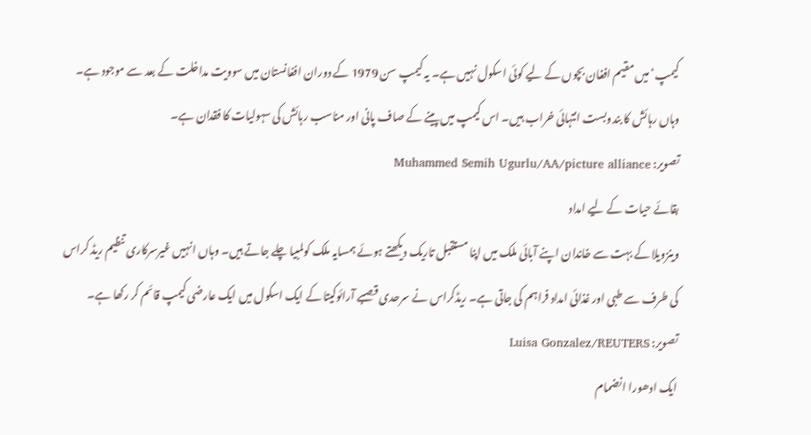کیمپ‘ میں مقیم افغان بچوں کے لیے کوئی اسکول نہیں ہے۔ یہ کیمپ سن 1979 کے دوران افغانستان میں سوویت مداخلت کے بعد سے موجود ہے۔ وہاں رہائش کا بندوبست انتہائی خراب ہیں۔ اس کیمپ میں پینے کے صاف پانی اور مناسب رہائش کی سہولیات کا فقدان ہے۔
تصویر: Muhammed Semih Ugurlu/AA/picture alliance
بقائے حیات کے لیے امداد
وینزویلا کے بہت سے خاندان اپنے آبائی ملک میں اپنا مستقبل تاریک دیکھتے ہوئے ہمسایہ ملک کولمبیا چلے جاتے ہیں۔ وہاں انہیں غیرسرکاری تنظیم ریڈ کراس کی طرف سے طبی اور غذائی امداد فراہم کی جاتی ہے۔ ریڈکراس نے سرحدی قصبے آرائوکیتا کے ایک اسکول میں ایک عارضی کیمپ قائم کر رکھا ہے۔
تصویر: Luisa Gonzalez/REUTERS
ایک ادھورا انضمام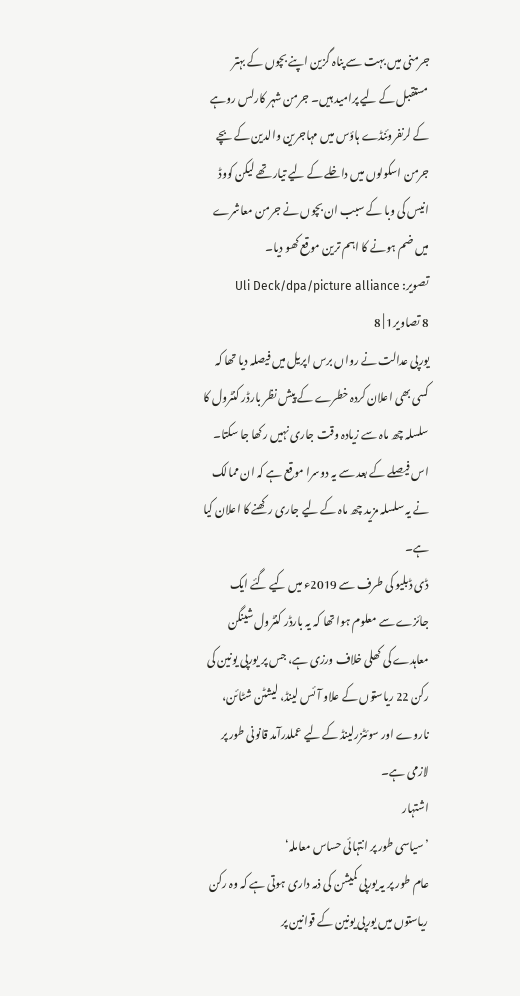جرمنی میں بہت سے پناہ گزین اپنے بچوں کے بہتر مستقبل کے لیے پرامید ہیں۔ جرمن شہر کارلس روہے کے لرنفروئنڈے ہاؤس میں مہاجرین والدین کے بچے جرمن اسکولوں میں داخلے کے لیے تیار تھے لیکن کووڈ انیس کی وبا کے سبب ان بچوں نے جرمن معاشرے میں ضم ہونے کا اہم ترین موقع کھو دیا۔
تصویر: Uli Deck/dpa/picture alliance
8 تصاویر1 | 8
یورپی عدالت نے رواں برس اپریل میں فیصلہ دیا تھا کہ کسی بھی اعلان کردہ خطرے کے پیش نظر بارڈر کنٹرول کا سلسلہ چھ ماہ سے زیادہ وقت جاری نہیں رکھا جا سکتا۔ اس فیصلے کے بعد سے یہ دوسرا موقع ہے کہ ان ممالک نے یہ سلسلہ مزید چھ ماہ کے لیے جاری رکھنے کا اعلان کیا ہے۔
ڈی ڈبلیو کی طرف سے 2019ء میں کیے گئے ایک جائزے سے معلوم ہوا تھا کہ یہ بارڈر کنٹرول شینگن معاہدے کی کھلی خلاف ورزی ہے، جس پر یورپی یونین کی رکن 22 ریاستوں کے علاو آئس لینڈ، لیشٹن شٹائن، ناروے اور سوئٹزرلینڈ کے لیے عملدرآمد قانونی طور پر لازمی ہے۔
اشتہار
’سیاسی طور پر انتہائی حساس معاملہ‘
عام طور پر یہ یورپی کمیشن کی ذمہ داری ہوتی ہے کہ وہ رکن ریاستوں میں یورپی یونین کے قوانین پر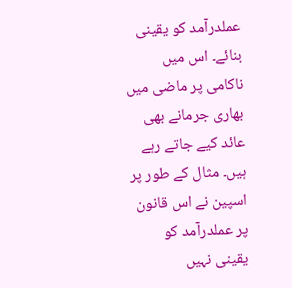عملدرآمد کو یقینی بنائے۔ اس میں ناکامی پر ماضی میں بھاری جرمانے بھی عائد کیے جاتے رہے ہیں۔ مثال کے طور پر اسپین نے اس قانون پر عملدرآمد کو یقینی نہیں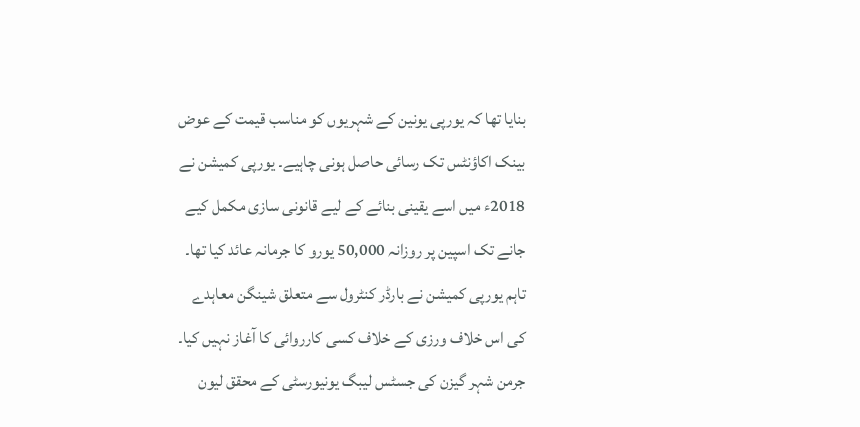بنایا تھا کہ یورپی یونین کے شہریوں کو مناسب قیمت کے عوض بینک اکاؤنٹس تک رسائی حاصل ہونی چاہیے۔ یورپی کمیشن نے 2018ء میں اسے یقینی بنائے کے لیے قانونی سازی مکمل کیے جانے تک اسپین پر روزانہ 50,000 یورو کا جرمانہ عائد کیا تھا۔
تاہم یورپی کمیشن نے بارڈر کنٹرول سے متعلق شینگن معاہدے کی اس خلاف ورزی کے خلاف کسی کارروائی کا آغاز نہیں کیا۔ جرمن شہر گیزن کی جسٹس لیبگ یونیورسٹی کے محقق لیون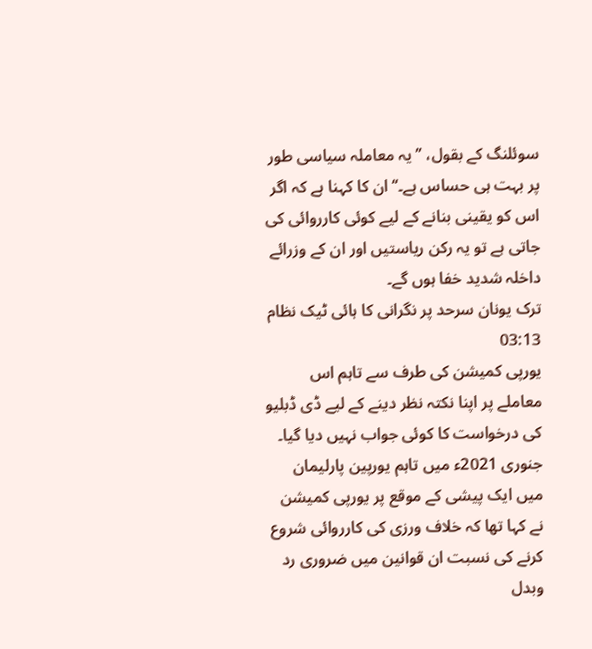سوئلنگ کے بقول، ’’یہ معاملہ سیاسی طور پر بہت ہی حساس ہے۔‘‘ ان کا کہنا ہے کہ اگر اس کو یقینی بنانے کے لیے کوئی کارروائی کی جاتی ہے تو یہ رکن ریاستیں اور ان کے وزرائے داخلہ شدید خفا ہوں گے۔
ترک یونان سرحد پر نگرانی کا ہائی ٹیک نظام
03:13
یورپی کمیشن کی طرف سے تاہم اس معاملے پر اپنا نکتہ نظر دینے کے لیے ڈی ڈبلیو کی درخواست کا کوئی جواب نہیں دیا گیا۔ جنوری 2021ء میں تاہم یورپین پارلیمان میں ایک پیشی کے موقع پر یورپی کمیشن نے کہا تھا کہ خلاف ورزی کی کارروائی شروع کرنے کی نسبت ان قوانین میں ضروری رد وبدل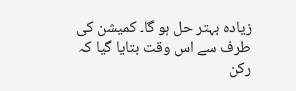زیادہ بہتر حل ہو گا۔ کمیشن کی طرف سے اس وقت بتایا گیا کہ رکن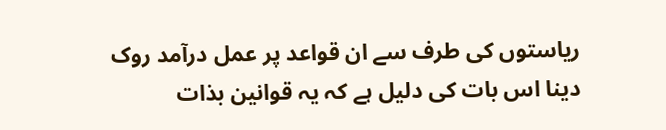ریاستوں کی طرف سے ان قواعد پر عمل درآمد روک دینا اس بات کی دلیل ہے کہ یہ قوانین بذات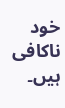خود ناکافی ہیں۔